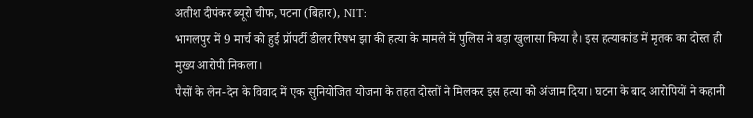अतीश दीपंकर ब्यूरो चीफ, पटना (बिहार), NIT:
भागलपुर में 9 मार्च को हुई प्रॉपर्टी डीलर रिषभ झा की हत्या के मामले में पुलिस ने बड़ा खुलासा किया है। इस हत्याकांड में मृतक का दोस्त ही मुख्य आरोपी निकला।
पैसों के लेन-देन के विवाद में एक सुनियोजित योजना के तहत दोस्तों ने मिलकर इस हत्या को अंजाम दिया। घटना के बाद आरोपियों ने कहानी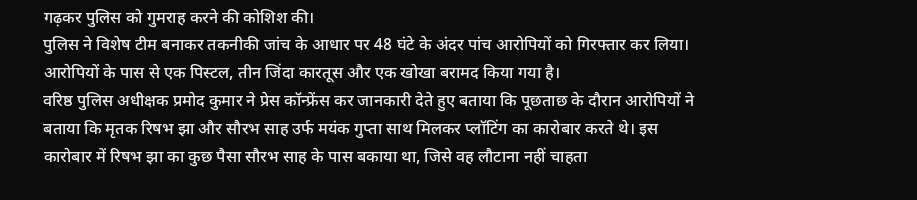गढ़कर पुलिस को गुमराह करने की कोशिश की।
पुलिस ने विशेष टीम बनाकर तकनीकी जांच के आधार पर 48 घंटे के अंदर पांच आरोपियों को गिरफ्तार कर लिया। आरोपियों के पास से एक पिस्टल, तीन जिंदा कारतूस और एक खोखा बरामद किया गया है।
वरिष्ठ पुलिस अधीक्षक प्रमोद कुमार ने प्रेस कॉन्फ्रेंस कर जानकारी देते हुए बताया कि पूछताछ के दौरान आरोपियों ने बताया कि मृतक रिषभ झा और सौरभ साह उर्फ मयंक गुप्ता साथ मिलकर प्लॉटिंग का कारोबार करते थे। इस कारोबार में रिषभ झा का कुछ पैसा सौरभ साह के पास बकाया था, जिसे वह लौटाना नहीं चाहता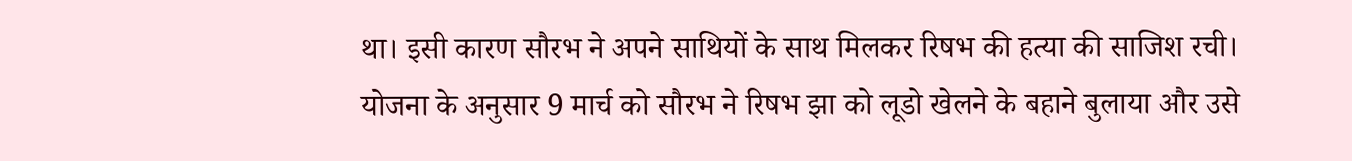था। इसी कारण सौरभ ने अपने साथियों के साथ मिलकर रिषभ की हत्या की साजिश रची।
योजना के अनुसार 9 मार्च को सौरभ ने रिषभ झा को लूडो खेलने के बहाने बुलाया और उसे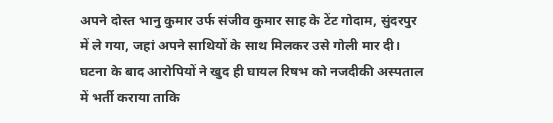अपने दोस्त भानु कुमार उर्फ संजीव कुमार साह के टेंट गोदाम, सुंदरपुर में ले गया, जहां अपने साथियों के साथ मिलकर उसे गोली मार दी।
घटना के बाद आरोपियों ने खुद ही घायल रिषभ को नजदीकी अस्पताल में भर्ती कराया ताकि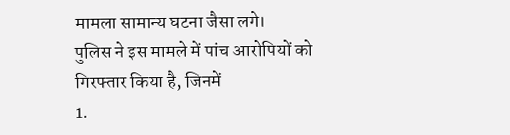मामला सामान्य घटना जैसा लगे।
पुलिस ने इस मामले में पांच आरोपियों को गिरफ्तार किया है, जिनमें
1.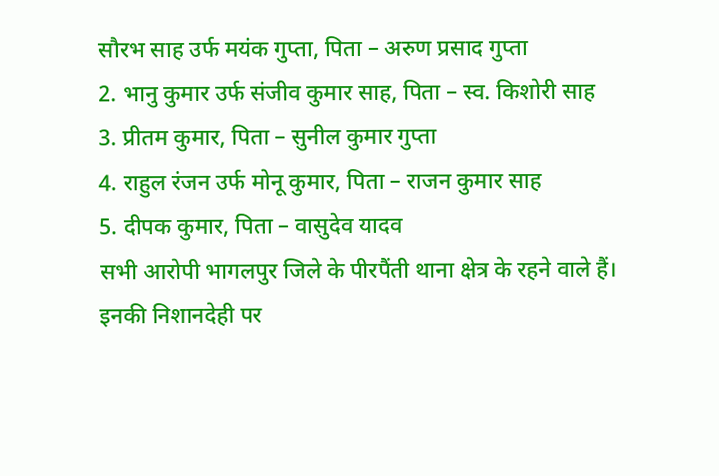सौरभ साह उर्फ मयंक गुप्ता, पिता – अरुण प्रसाद गुप्ता
2. भानु कुमार उर्फ संजीव कुमार साह, पिता – स्व. किशोरी साह
3. प्रीतम कुमार, पिता – सुनील कुमार गुप्ता
4. राहुल रंजन उर्फ मोनू कुमार, पिता – राजन कुमार साह
5. दीपक कुमार, पिता – वासुदेव यादव
सभी आरोपी भागलपुर जिले के पीरपैंती थाना क्षेत्र के रहने वाले हैं।
इनकी निशानदेही पर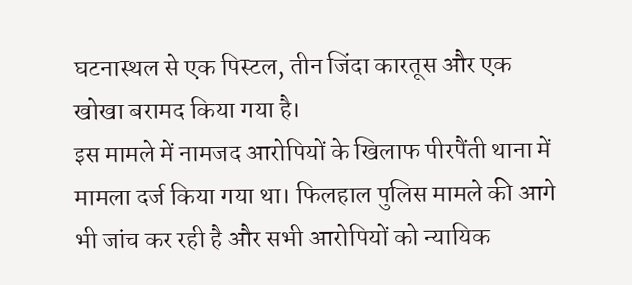घटनास्थल से एक पिस्टल, तीन जिंदा कारतूस और एक खोखा बरामद किया गया है।
इस मामले में नामजद आरोपियों के खिलाफ पीरपैंती थाना में मामला दर्ज किया गया था। फिलहाल पुलिस मामले की आगे भी जांच कर रही है और सभी आरोपियों को न्यायिक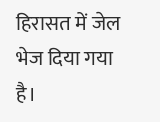हिरासत में जेल भेज दिया गया है।